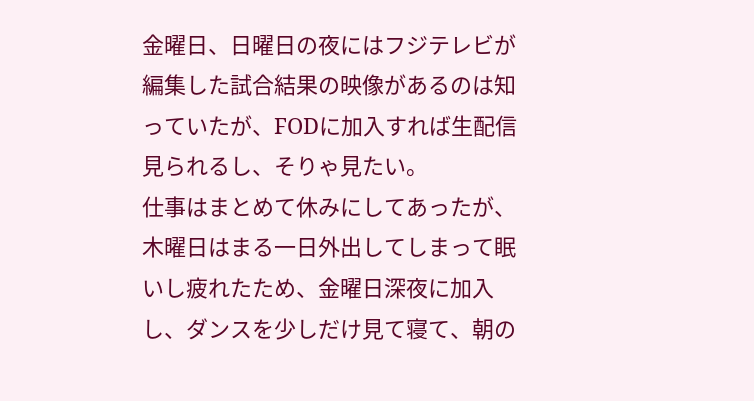金曜日、日曜日の夜にはフジテレビが編集した試合結果の映像があるのは知っていたが、FODに加入すれば生配信見られるし、そりゃ見たい。
仕事はまとめて休みにしてあったが、木曜日はまる一日外出してしまって眠いし疲れたため、金曜日深夜に加入し、ダンスを少しだけ見て寝て、朝の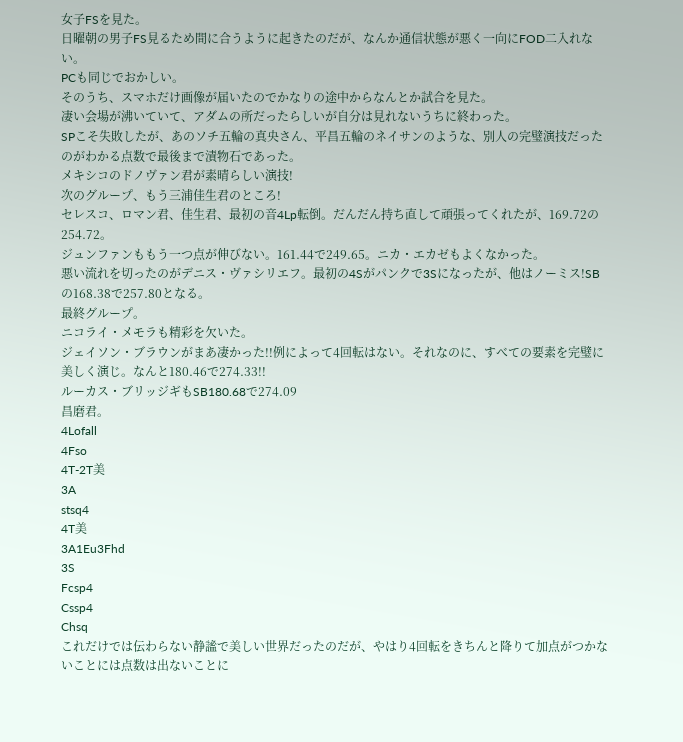女子FSを見た。
日曜朝の男子FS見るため間に合うように起きたのだが、なんか通信状態が悪く一向にFOD二入れない。
PCも同じでおかしい。
そのうち、スマホだけ画像が届いたのでかなりの途中からなんとか試合を見た。
凄い会場が沸いていて、アダムの所だったらしいが自分は見れないうちに終わった。
SPこそ失敗したが、あのソチ五輪の真央さん、平昌五輪のネイサンのような、別人の完璧演技だったのがわかる点数で最後まで漬物石であった。
メキシコのドノヴァン君が素晴らしい演技!
次のグループ、もう三浦佳生君のところ!
セレスコ、ロマン君、佳生君、最初の音4Lp転倒。だんだん持ち直して頑張ってくれたが、169.72の254.72。
ジュンファンももう一つ点が伸びない。161.44で249.65。ニカ・エカゼもよくなかった。
悪い流れを切ったのがデニス・ヴァシリエフ。最初の4Sがパンクで3Sになったが、他はノーミス!SBの168.38で257.80となる。
最終グループ。
ニコライ・メモラも精彩を欠いた。
ジェイソン・ブラウンがまあ凄かった!!例によって4回転はない。それなのに、すべての要素を完璧に美しく演じ。なんと180.46で274.33!!
ルーカス・ブリッジギもSB180.68で274.09
昌磨君。
4Lofall
4Fso
4T-2T美
3A
stsq4
4T美
3A1Eu3Fhd
3S
Fcsp4
Cssp4
Chsq
これだけでは伝わらない静謐で美しい世界だったのだが、やはり4回転をきちんと降りて加点がつかないことには点数は出ないことに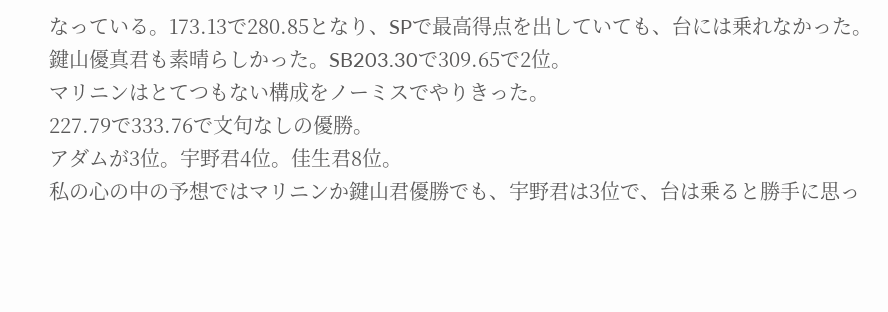なっている。173.13で280.85となり、SPで最高得点を出していても、台には乗れなかった。
鍵山優真君も素晴らしかった。SB203.30で309.65で2位。
マリニンはとてつもない構成をノーミスでやりきった。
227.79で333.76で文句なしの優勝。
アダムが3位。宇野君4位。佳生君8位。
私の心の中の予想ではマリニンか鍵山君優勝でも、宇野君は3位で、台は乗ると勝手に思っ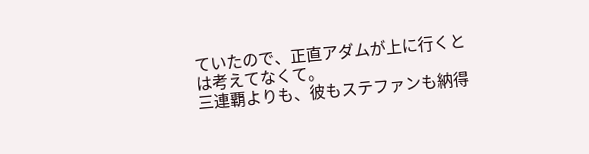ていたので、正直アダムが上に行くとは考えてなくて。
三連覇よりも、彼もステファンも納得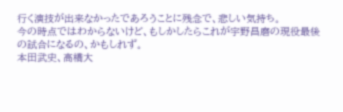行く演技が出来なかったであろうことに残念で、悲しい気持ち。
今の時点ではわからないけど、もしかしたらこれが宇野昌磨の現役最後の試合になるの、かもしれず。
本田武史、高橋大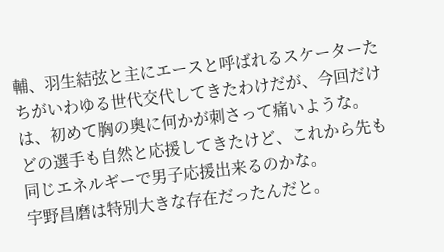輔、羽生結弦と主にエースと呼ばれるスケーターたちがいわゆる世代交代してきたわけだが、今回だけは、初めて胸の奥に何かが刺さって痛いような。
どの選手も自然と応援してきたけど、これから先も同じエネルギーで男子応援出来るのかな。
宇野昌磨は特別大きな存在だったんだと。